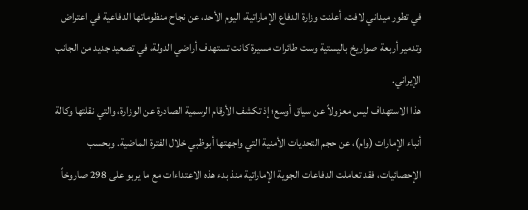في تطور ميداني لافت، أعلنت وزارة الدفاع الإماراتية، اليوم الأحد، عن نجاح منظوماتها الدفاعية في اعتراض وتدمير أربعة صواريخ باليستية وست طائرات مسيرة كانت تستهدف أراضي الدولة، في تصعيد جديد من الجانب الإيراني.
هذا الاستهداف ليس معزولاً عن سياق أوسع؛ إذ تكشف الأرقام الرسمية الصادرة عن الوزارة، والتي نقلتها وكالة أنباء الإمارات (وام)، عن حجم التحديات الأمنية التي واجهتها أبوظبي خلال الفترة الماضية. وبحسب الإحصائيات، فقد تعاملت الدفاعات الجوية الإماراتية منذ بدء هذه الاعتداءات مع ما يربو على 298 صاروخاً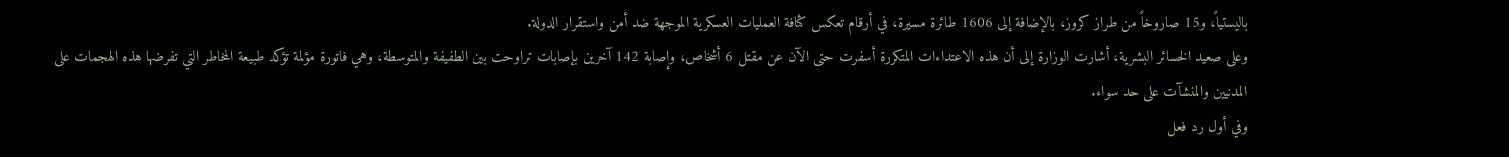باليستياً، و15 صاروخاً من طراز كروز، بالإضافة إلى 1606 طائرة مسيرة، في أرقام تعكس كثافة العمليات العسكرية الموجهة ضد أمن واستقرار الدولة.
وعلى صعيد الخسائر البشرية، أشارت الوزارة إلى أن هذه الاعتداءات المتكررة أسفرت حتى الآن عن مقتل 6 أشخاص، وإصابة 142 آخرين بإصابات تراوحت بين الطفيفة والمتوسطة، وهي فاتورة مؤلمة تؤكد طبيعة المخاطر التي تفرضها هذه الهجمات على المدنيين والمنشآت على حد سواء.
وفي أول رد فعل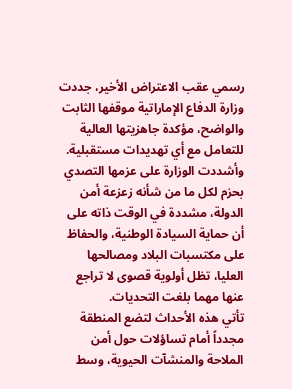رسمي عقب الاعتراض الأخير، جددت وزارة الدفاع الإماراتية موقفها الثابت والواضح، مؤكدة جاهزيتها العالية للتعامل مع أي تهديدات مستقبلية. وأشددت الوزارة على عزمها التصدي بحزم لكل ما من شأنه زعزعة أمن الدولة، مشددة في الوقت ذاته على أن حماية السيادة الوطنية، والحفاظ على مكتسبات البلاد ومصالحها العليا، تظل أولوية قصوى لا تراجع عنها مهما بلغت التحديات.
تأتي هذه الأحداث لتضع المنطقة مجدداً أمام تساؤلات حول أمن الملاحة والمنشآت الحيوية، وسط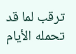ترقب لما قد تحمله الأيام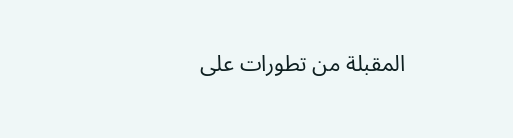المقبلة من تطورات على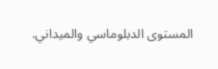المستوى الدبلوماسي والميداني.